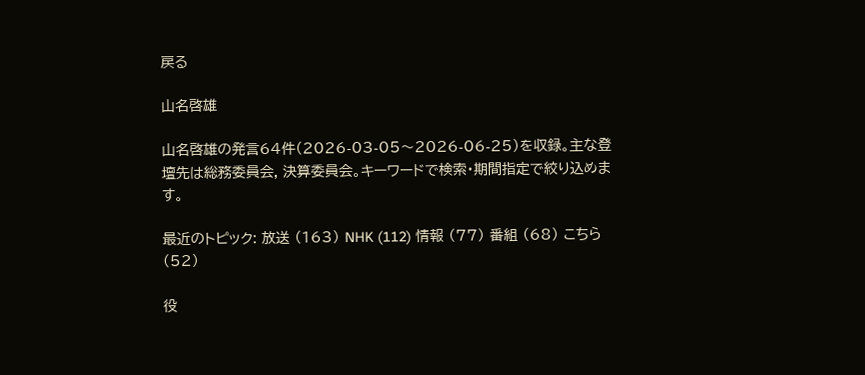戻る

山名啓雄

山名啓雄の発言64件(2026-03-05〜2026-06-25)を収録。主な登壇先は総務委員会, 決算委員会。キーワードで検索・期間指定で絞り込めます。

最近のトピック: 放送 (163) NHK (112) 情報 (77) 番組 (68) こちら (52)

役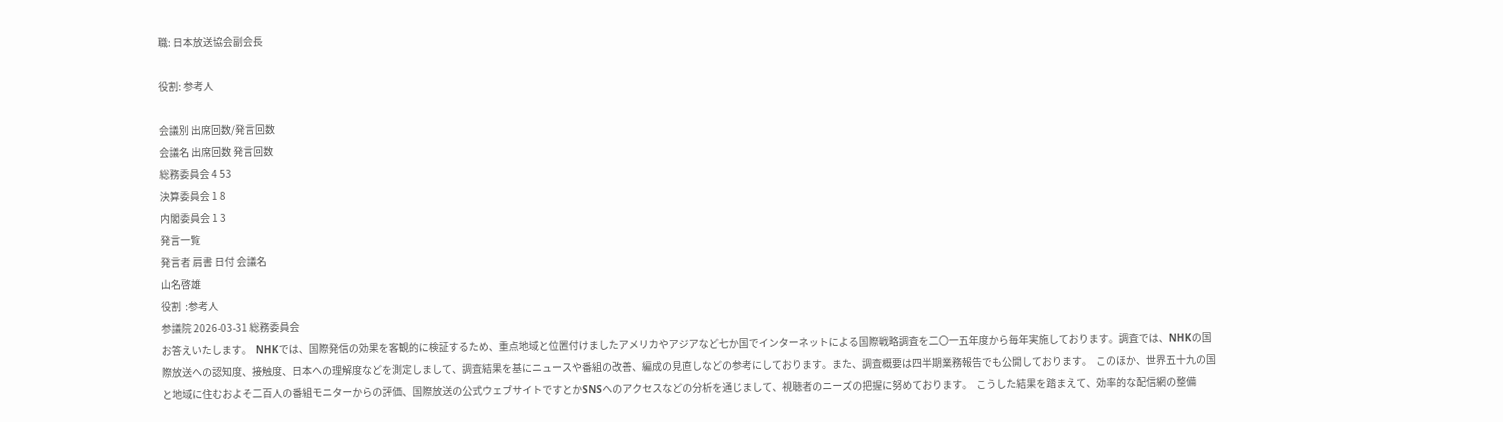職: 日本放送協会副会長

役割: 参考人

会議別 出席回数/発言回数
会議名 出席回数 発言回数
総務委員会 4 53
決算委員会 1 8
内閣委員会 1 3
発言一覧
発言者 肩書 日付 会議名
山名啓雄
役割  :参考人
参議院 2026-03-31 総務委員会
お答えいたします。  NHKでは、国際発信の効果を客観的に検証するため、重点地域と位置付けましたアメリカやアジアなど七か国でインターネットによる国際戦略調査を二〇一五年度から毎年実施しております。調査では、NHKの国際放送への認知度、接触度、日本への理解度などを測定しまして、調査結果を基にニュースや番組の改善、編成の見直しなどの参考にしております。また、調査概要は四半期業務報告でも公開しております。  このほか、世界五十九の国と地域に住むおよそ二百人の番組モニターからの評価、国際放送の公式ウェブサイトですとかSNSへのアクセスなどの分析を通じまして、視聴者のニーズの把握に努めております。  こうした結果を踏まえて、効率的な配信網の整備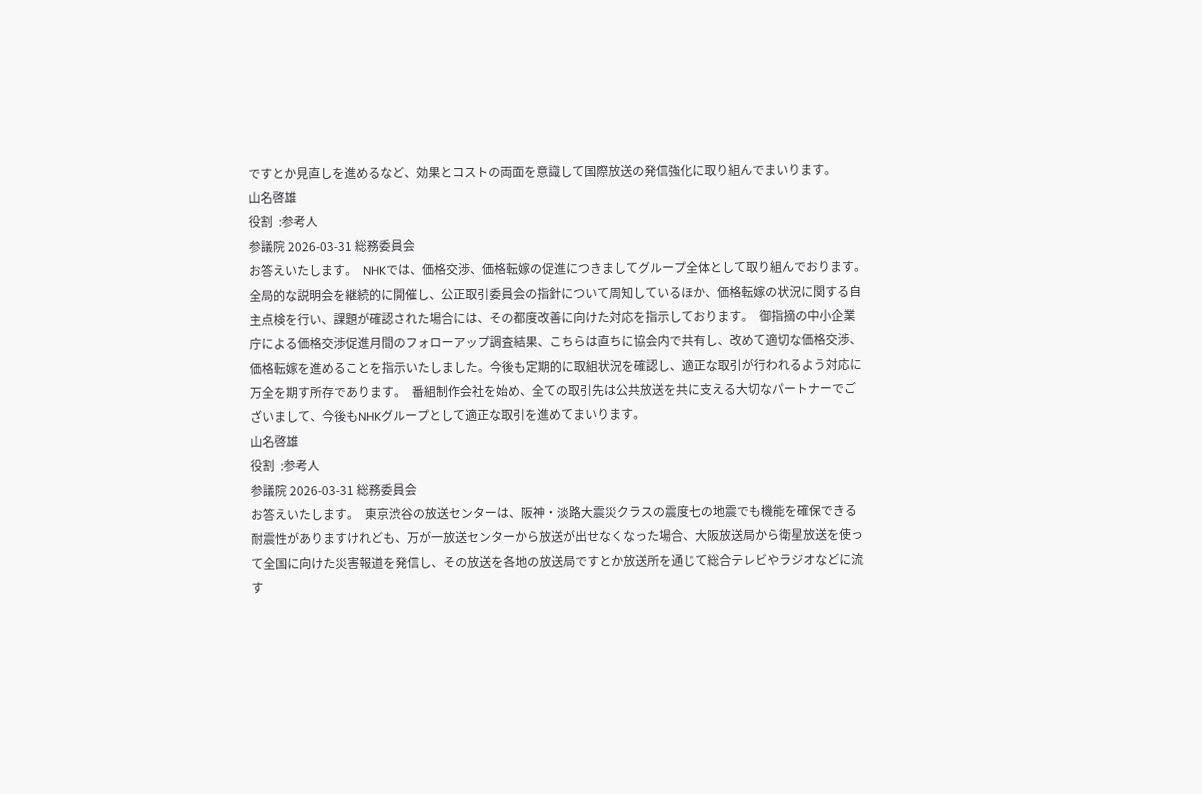ですとか見直しを進めるなど、効果とコストの両面を意識して国際放送の発信強化に取り組んでまいります。
山名啓雄
役割  :参考人
参議院 2026-03-31 総務委員会
お答えいたします。  NHKでは、価格交渉、価格転嫁の促進につきましてグループ全体として取り組んでおります。全局的な説明会を継続的に開催し、公正取引委員会の指針について周知しているほか、価格転嫁の状況に関する自主点検を行い、課題が確認された場合には、その都度改善に向けた対応を指示しております。  御指摘の中小企業庁による価格交渉促進月間のフォローアップ調査結果、こちらは直ちに協会内で共有し、改めて適切な価格交渉、価格転嫁を進めることを指示いたしました。今後も定期的に取組状況を確認し、適正な取引が行われるよう対応に万全を期す所存であります。  番組制作会社を始め、全ての取引先は公共放送を共に支える大切なパートナーでございまして、今後もNHKグループとして適正な取引を進めてまいります。
山名啓雄
役割  :参考人
参議院 2026-03-31 総務委員会
お答えいたします。  東京渋谷の放送センターは、阪神・淡路大震災クラスの震度七の地震でも機能を確保できる耐震性がありますけれども、万が一放送センターから放送が出せなくなった場合、大阪放送局から衛星放送を使って全国に向けた災害報道を発信し、その放送を各地の放送局ですとか放送所を通じて総合テレビやラジオなどに流す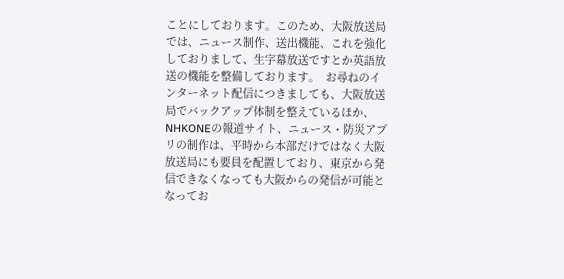ことにしております。このため、大阪放送局では、ニュース制作、送出機能、これを強化しておりまして、生字幕放送ですとか英語放送の機能を整備しております。  お尋ねのインターネット配信につきましても、大阪放送局でバックアップ体制を整えているほか、NHKONEの報道サイト、ニュース・防災アプリの制作は、平時から本部だけではなく大阪放送局にも要員を配置しており、東京から発信できなくなっても大阪からの発信が可能となってお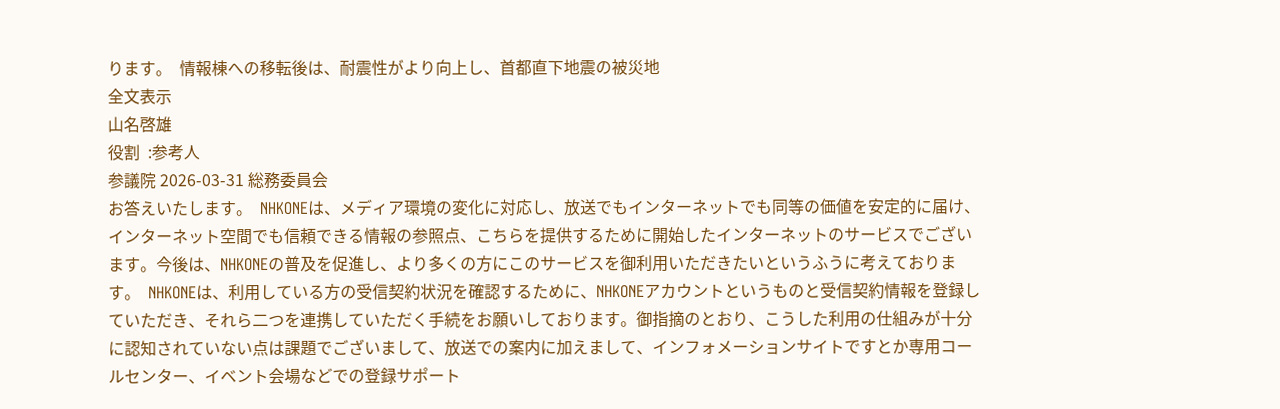ります。  情報棟への移転後は、耐震性がより向上し、首都直下地震の被災地
全文表示
山名啓雄
役割  :参考人
参議院 2026-03-31 総務委員会
お答えいたします。  NHKONEは、メディア環境の変化に対応し、放送でもインターネットでも同等の価値を安定的に届け、インターネット空間でも信頼できる情報の参照点、こちらを提供するために開始したインターネットのサービスでございます。今後は、NHKONEの普及を促進し、より多くの方にこのサービスを御利用いただきたいというふうに考えております。  NHKONEは、利用している方の受信契約状況を確認するために、NHKONEアカウントというものと受信契約情報を登録していただき、それら二つを連携していただく手続をお願いしております。御指摘のとおり、こうした利用の仕組みが十分に認知されていない点は課題でございまして、放送での案内に加えまして、インフォメーションサイトですとか専用コールセンター、イベント会場などでの登録サポート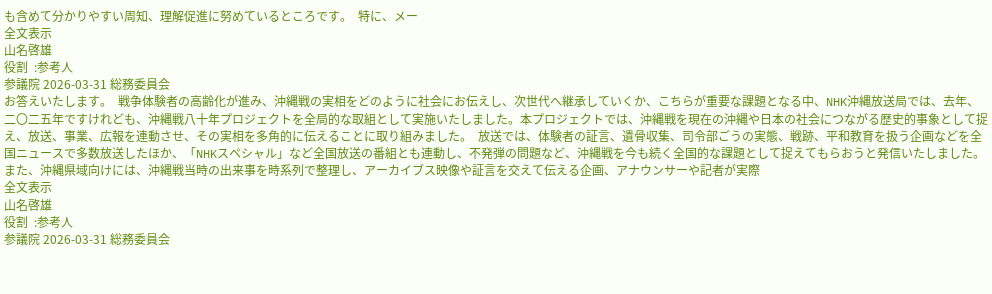も含めて分かりやすい周知、理解促進に努めているところです。  特に、メー
全文表示
山名啓雄
役割  :参考人
参議院 2026-03-31 総務委員会
お答えいたします。  戦争体験者の高齢化が進み、沖縄戦の実相をどのように社会にお伝えし、次世代へ継承していくか、こちらが重要な課題となる中、NHK沖縄放送局では、去年、二〇二五年ですけれども、沖縄戦八十年プロジェクトを全局的な取組として実施いたしました。本プロジェクトでは、沖縄戦を現在の沖縄や日本の社会につながる歴史的事象として捉え、放送、事業、広報を連動させ、その実相を多角的に伝えることに取り組みました。  放送では、体験者の証言、遺骨収集、司令部ごうの実態、戦跡、平和教育を扱う企画などを全国ニュースで多数放送したほか、「NHKスペシャル」など全国放送の番組とも連動し、不発弾の問題など、沖縄戦を今も続く全国的な課題として捉えてもらおうと発信いたしました。  また、沖縄県域向けには、沖縄戦当時の出来事を時系列で整理し、アーカイブス映像や証言を交えて伝える企画、アナウンサーや記者が実際
全文表示
山名啓雄
役割  :参考人
参議院 2026-03-31 総務委員会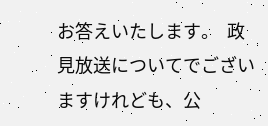お答えいたします。  政見放送についてでございますけれども、公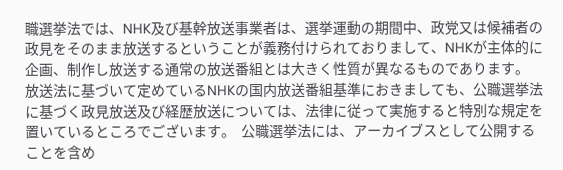職選挙法では、NHK及び基幹放送事業者は、選挙運動の期間中、政党又は候補者の政見をそのまま放送するということが義務付けられておりまして、NHKが主体的に企画、制作し放送する通常の放送番組とは大きく性質が異なるものであります。  放送法に基づいて定めているNHKの国内放送番組基準におきましても、公職選挙法に基づく政見放送及び経歴放送については、法律に従って実施すると特別な規定を置いているところでございます。  公職選挙法には、アーカイブスとして公開することを含め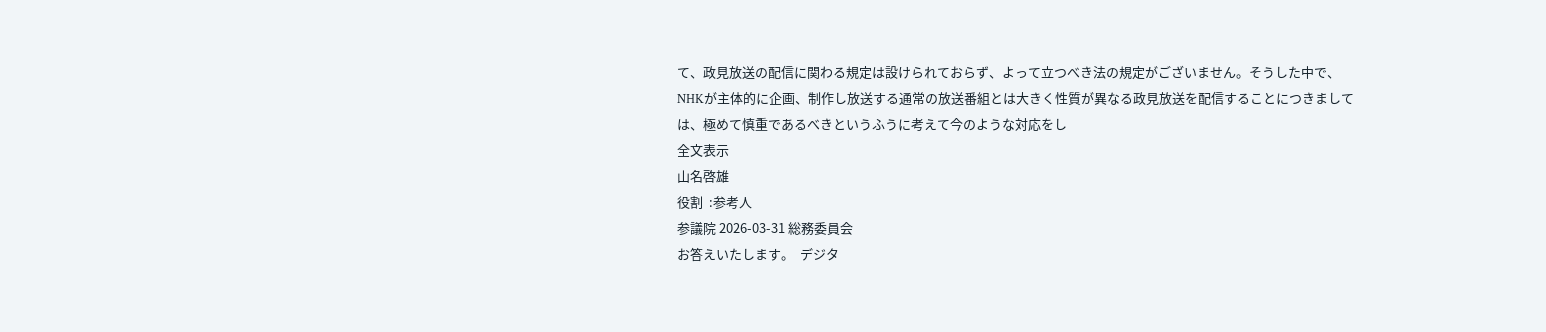て、政見放送の配信に関わる規定は設けられておらず、よって立つべき法の規定がございません。そうした中で、NHKが主体的に企画、制作し放送する通常の放送番組とは大きく性質が異なる政見放送を配信することにつきましては、極めて慎重であるべきというふうに考えて今のような対応をし
全文表示
山名啓雄
役割  :参考人
参議院 2026-03-31 総務委員会
お答えいたします。  デジタ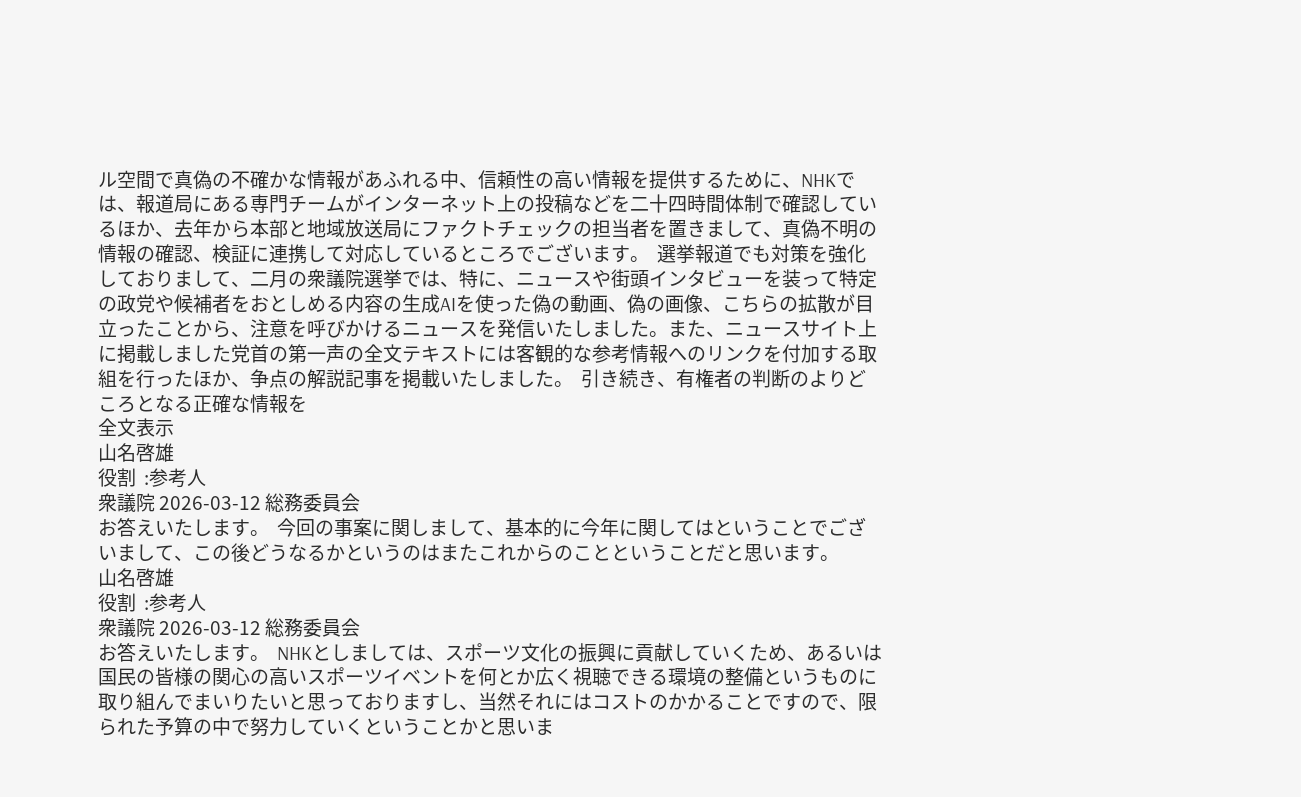ル空間で真偽の不確かな情報があふれる中、信頼性の高い情報を提供するために、NHKでは、報道局にある専門チームがインターネット上の投稿などを二十四時間体制で確認しているほか、去年から本部と地域放送局にファクトチェックの担当者を置きまして、真偽不明の情報の確認、検証に連携して対応しているところでございます。  選挙報道でも対策を強化しておりまして、二月の衆議院選挙では、特に、ニュースや街頭インタビューを装って特定の政党や候補者をおとしめる内容の生成AIを使った偽の動画、偽の画像、こちらの拡散が目立ったことから、注意を呼びかけるニュースを発信いたしました。また、ニュースサイト上に掲載しました党首の第一声の全文テキストには客観的な参考情報へのリンクを付加する取組を行ったほか、争点の解説記事を掲載いたしました。  引き続き、有権者の判断のよりどころとなる正確な情報を
全文表示
山名啓雄
役割  :参考人
衆議院 2026-03-12 総務委員会
お答えいたします。  今回の事案に関しまして、基本的に今年に関してはということでございまして、この後どうなるかというのはまたこれからのことということだと思います。
山名啓雄
役割  :参考人
衆議院 2026-03-12 総務委員会
お答えいたします。  NHKとしましては、スポーツ文化の振興に貢献していくため、あるいは国民の皆様の関心の高いスポーツイベントを何とか広く視聴できる環境の整備というものに取り組んでまいりたいと思っておりますし、当然それにはコストのかかることですので、限られた予算の中で努力していくということかと思いま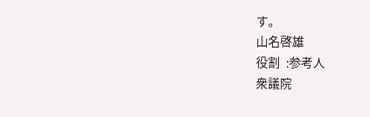す。
山名啓雄
役割  :参考人
衆議院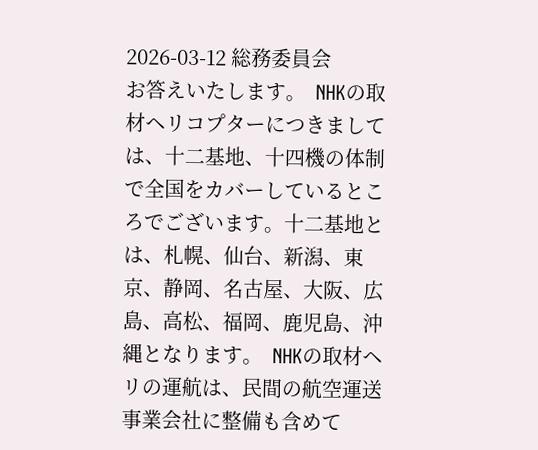2026-03-12 総務委員会
お答えいたします。  NHKの取材ヘリコプターにつきましては、十二基地、十四機の体制で全国をカバーしているところでございます。十二基地とは、札幌、仙台、新潟、東京、静岡、名古屋、大阪、広島、高松、福岡、鹿児島、沖縄となります。  NHKの取材ヘリの運航は、民間の航空運送事業会社に整備も含めて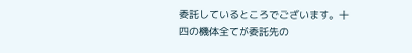委託しているところでございます。十四の機体全てが委託先の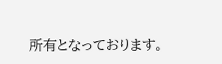所有となっております。